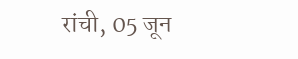रांची, 05 जून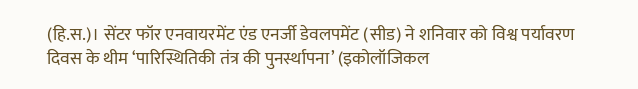(हि.स.)। सेंटर फॉर एनवायरमेंट एंड एनर्जी डेवलपमेंट (सीड) ने शनिवार को विश्व पर्यावरण दिवस के थीम ‘पारिस्थितिकी तंत्र की पुनर्स्थापना’ (इकोलॉजिकल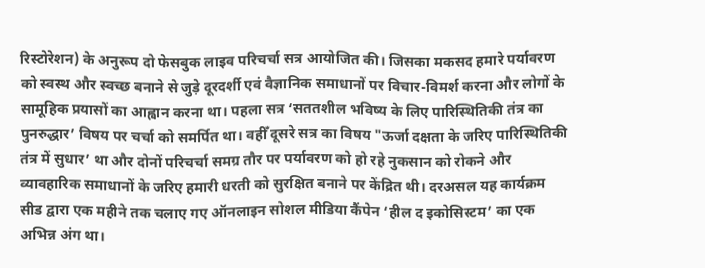रिस्टोरेशन) के अनुरूप दो फेसबुक लाइव परिचर्चा सत्र आयोजित की। जिसका मकसद हमारे पर्यावरण को स्वस्थ और स्वच्छ बनाने से जुड़े दूरदर्शी एवं वैज्ञानिक समाधानों पर विचार-विमर्श करना और लोगों के सामूहिक प्रयासों का आह्वान करना था। पहला सत्र ‘सततशील भविष्य के लिए पारिस्थितिकी तंत्र का पुनरुद्धार’ विषय पर चर्चा को समर्पित था। वहीँ दूसरे सत्र का विषय "ऊर्जा दक्षता के जरिए पारिस्थितिकी तंत्र में सुधार’ था और दोनों परिचर्चा समग्र तौर पर पर्यावरण को हो रहे नुकसान को रोकने और व्यावहारिक समाधानों के जरिए हमारी धरती को सुरक्षित बनाने पर केंद्रित थी। दरअसल यह कार्यक्रम सीड द्वारा एक महीने तक चलाए गए ऑनलाइन सोशल मीडिया कैंपेन ‘हील द इकोसिस्टम’ का एक अभिन्न अंग था।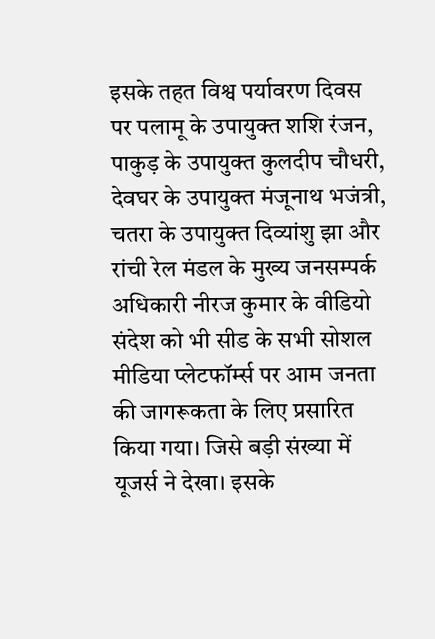इसके तहत विश्व पर्यावरण दिवस पर पलामू के उपायुक्त शशि रंजन, पाकुड़ के उपायुक्त कुलदीप चौधरी, देवघर के उपायुक्त मंजूनाथ भजंत्री, चतरा के उपायुक्त दिव्यांशु झा और रांची रेल मंडल के मुख्य जनसम्पर्क अधिकारी नीरज कुमार के वीडियो संदेश को भी सीड के सभी सोशल मीडिया प्लेटफॉर्म्स पर आम जनता की जागरूकता के लिए प्रसारित किया गया। जिसे बड़ी संख्या में यूजर्स ने देखा। इसके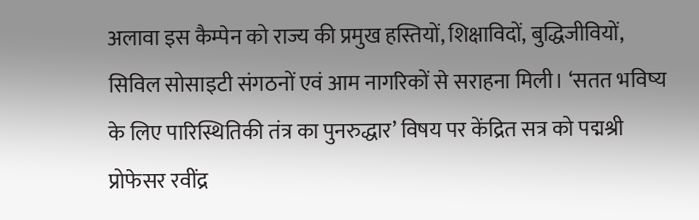अलावा इस कैम्पेन को राज्य की प्रमुख हस्तियों, शिक्षाविदों, बुद्धिजीवियों, सिविल सोसाइटी संगठनों एवं आम नागरिकों से सराहना मिली। ‘सतत भविष्य के लिए पारिस्थितिकी तंत्र का पुनरुद्धार’ विषय पर केंद्रित सत्र को पद्मश्री प्रोफेसर रवींद्र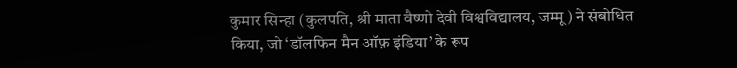कुमार सिन्हा (कुलपति, श्री माता वैष्णो देवी विश्वविद्यालय, जम्मू) ने संबोधित किया, जो ‘डॉलफिन मैन ऑफ़ इंडिया’ के रूप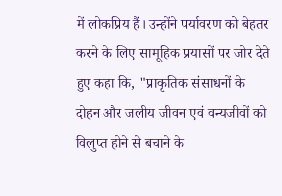में लोकप्रिय हैं। उन्होंने पर्यावरण को बेहतर करने के लिए सामूहिक प्रयासों पर जोर देते हुए कहा कि, "प्राकृतिक संसाधनों के दोहन और जलीय जीवन एवं वन्यजीवों को विलुप्त होने से बचाने के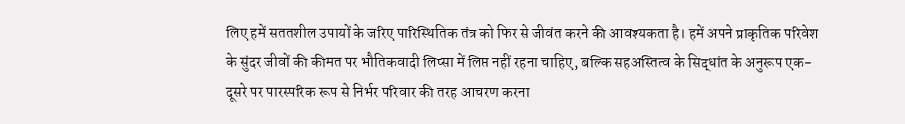लिए हमें सततशील उपायों के जरिए पारिस्थितिक तंत्र को फिर से जीवंत करने की आवश्यकता है। हमें अपने प्राकृतिक परिवेश के सुंदर जीवों की कीमत पर भौतिकवादी लिप्सा में लिप्त नहीं रहना चाहिए, बल्कि सहअस्तित्व के सिद्धांत के अनुरूप एक-दूसरे पर पारस्परिक रूप से निर्भर परिवार की तरह आचरण करना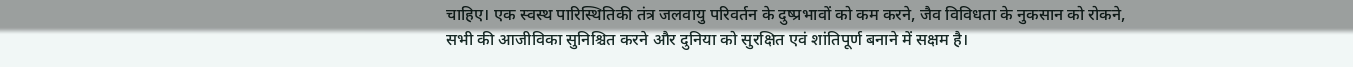चाहिए। एक स्वस्थ पारिस्थितिकी तंत्र जलवायु परिवर्तन के दुष्प्रभावों को कम करने, जैव विविधता के नुकसान को रोकने, सभी की आजीविका सुनिश्चित करने और दुनिया को सुरक्षित एवं शांतिपूर्ण बनाने में सक्षम है।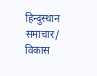हिन्दुस्थान समाचार/ विकास